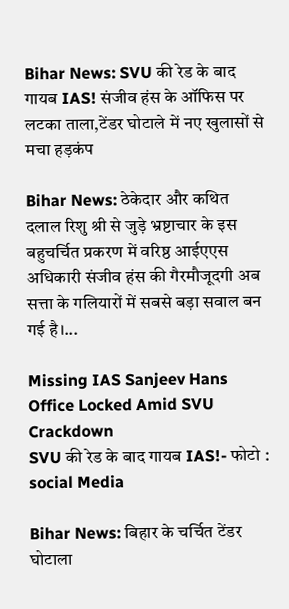Bihar News: SVU की रेड के बाद गायब IAS! संजीव हंस के ऑफिस पर लटका ताला,टेंडर घोटाले में नए खुलासों से मचा हड़कंप

Bihar News: ठेकेदार और कथित दलाल रिशु श्री से जुड़े भ्रष्टाचार के इस बहुचर्चित प्रकरण में वरिष्ठ आईएएस अधिकारी संजीव हंस की गैरमौजूदगी अब सत्ता के गलियारों में सबसे बड़ा सवाल बन गई है।...

Missing IAS Sanjeev Hans Office Locked Amid SVU Crackdown
SVU की रेड के बाद गायब IAS!- फोटो : social Media

Bihar News: बिहार के चर्चित टेंडर घोटाला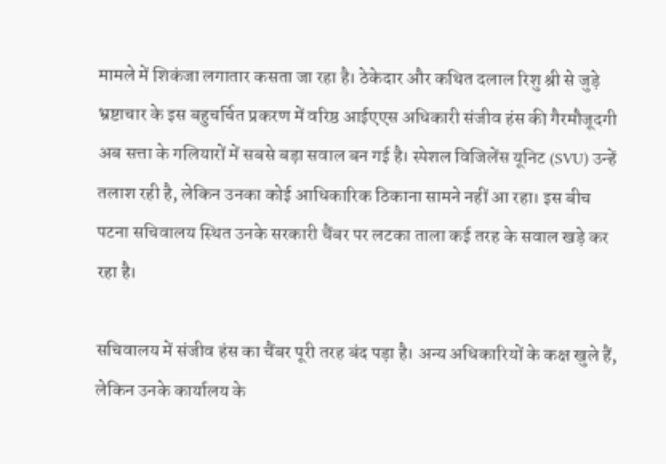मामले में शिकंजा लगातार कसता जा रहा है। ठेकेदार और कथित दलाल रिशु श्री से जुड़े भ्रष्टाचार के इस बहुचर्चित प्रकरण में वरिष्ठ आईएएस अधिकारी संजीव हंस की गैरमौजूदगी अब सत्ता के गलियारों में सबसे बड़ा सवाल बन गई है। स्पेशल विजिलेंस यूनिट (SVU) उन्हें तलाश रही है, लेकिन उनका कोई आधिकारिक ठिकाना सामने नहीं आ रहा। इस बीच पटना सचिवालय स्थित उनके सरकारी चैंबर पर लटका ताला कई तरह के सवाल खड़े कर रहा है।

सचिवालय में संजीव हंस का चैंबर पूरी तरह बंद पड़ा है। अन्य अधिकारियों के कक्ष खुले हैं, लेकिन उनके कार्यालय के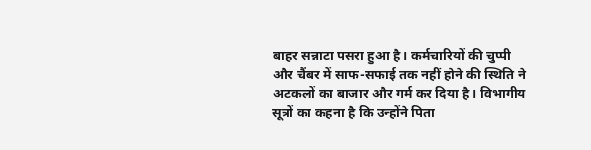बाहर सन्नाटा पसरा हुआ है। कर्मचारियों की चुप्पी और चैंबर में साफ-सफाई तक नहीं होने की स्थिति ने अटकलों का बाजार और गर्म कर दिया है। विभागीय सूत्रों का कहना है कि उन्होंने पिता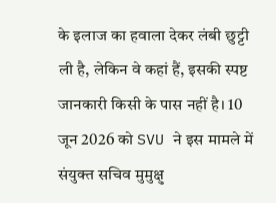के इलाज का हवाला देकर लंबी छुट्टी ली है, लेकिन वे कहां हैं, इसकी स्पष्ट जानकारी किसी के पास नहीं है। 10 जून 2026 को SVU ने इस मामले में संयुक्त सचिव मुमुक्षु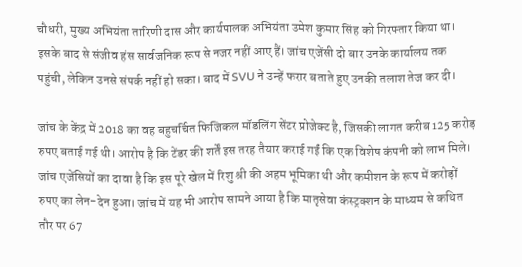चौधरी, मुख्य अभियंता तारिणी दास और कार्यपालक अभियंता उमेश कुमार सिंह को गिरफ्तार किया था। इसके बाद से संजीव हंस सार्वजनिक रूप से नजर नहीं आए हैं। जांच एजेंसी दो बार उनके कार्यालय तक पहुंची, लेकिन उनसे संपर्क नहीं हो सका। बाद में SVU ने उन्हें फरार बताते हुए उनकी तलाश तेज कर दी।

जांच के केंद्र में 2018 का वह बहुचर्चित फिजिकल मॉडलिंग सेंटर प्रोजेक्ट है, जिसकी लागत करीब 125 करोड़ रुपए बताई गई थी। आरोप है कि टेंडर की शर्तें इस तरह तैयार कराई गईं कि एक विशेष कंपनी को लाभ मिले। जांच एजेंसियों का दावा है कि इस पूरे खेल में रिशु श्री की अहम भूमिका थी और कमीशन के रूप में करोड़ों रुपए का लेन-देन हुआ। जांच में यह भी आरोप सामने आया है कि मातृसेवा कंस्ट्रक्शन के माध्यम से कथित तौर पर 67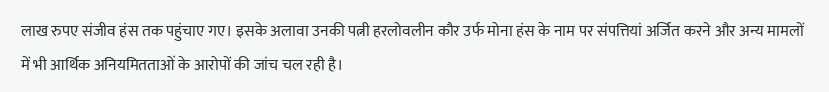लाख रुपए संजीव हंस तक पहुंचाए गए। इसके अलावा उनकी पत्नी हरलोवलीन कौर उर्फ मोना हंस के नाम पर संपत्तियां अर्जित करने और अन्य मामलों में भी आर्थिक अनियमितताओं के आरोपों की जांच चल रही है।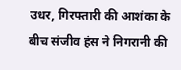उधर, गिरफ्तारी की आशंका के बीच संजीव हंस ने निगरानी की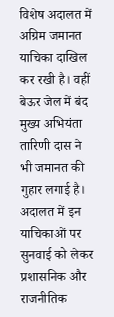विशेष अदालत में अग्रिम जमानत याचिका दाखिल कर रखी है। वहीं बेऊर जेल में बंद मुख्य अभियंता तारिणी दास ने भी जमानत की गुहार लगाई है। अदालत में इन याचिकाओं पर सुनवाई को लेकर प्रशासनिक और राजनीतिक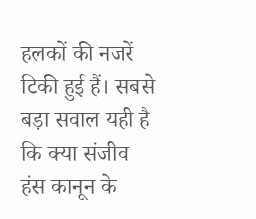हलकों की नजरें टिकी हुई हैं। सबसे बड़ा सवाल यही है कि क्या संजीव हंस कानून के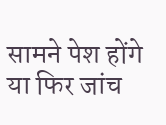सामने पेश होंगे या फिर जांच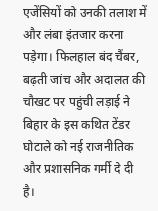एजेंसियों को उनकी तलाश में और लंबा इंतजार करना पड़ेगा। फिलहाल बंद चैंबर, बढ़ती जांच और अदालत की चौखट पर पहुंची लड़ाई ने बिहार के इस कथित टेंडर घोटाले को नई राजनीतिक और प्रशासनिक गर्मी दे दी है।